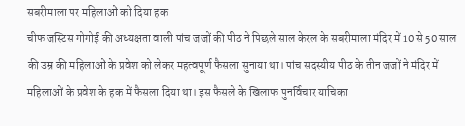सबरीमाला पर महिलाओं को दिया हक
चीफ जस्टिस गोगोई की अध्यक्षता वाली पांच जजों की पीठ ने पिछले साल केरल के सबरीमाला मंदिर में 10 से 50 साल की उम्र की महिलाओं के प्रवेश को लेकर महत्वपूर्ण फैसला सुनाया था। पांच सदस्यीय पीठ के तीन जजों ने मंदिर में महिलाओं के प्रवेश के हक में फैसला दिया था। इस फैसले के खिलाफ पुनर्विचार याचिका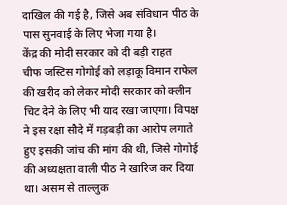दाखिल की गई है, जिसे अब संविधान पीठ के पास सुनवाई के लिए भेजा गया है।
केंद्र की मोदी सरकार को दी बड़ी राहत
चीफ जस्टिस गोगोई को लड़ाकू विमान राफेल की खरीद को लेकर मोदी सरकार को क्लीन चिट देने के लिए भी याद रखा जाएगा। विपक्ष ने इस रक्षा सौदे में गड़बड़ी का आरोप लगाते हुए इसकी जांच की मांग की थी, जिसे गोगोई की अध्यक्षता वाली पीठ ने खारिज कर दिया था। असम से ताल्लुक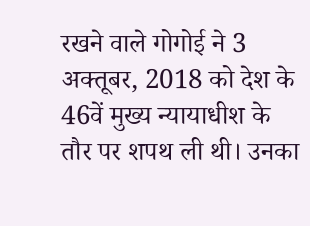रखने वाले गोगोई ने 3 अक्तूबर, 2018 को देश के 46वें मुख्य न्यायाधीश के तौर पर शपथ ली थी। उनका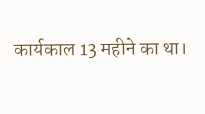कार्यकाल 13 महीने का था।